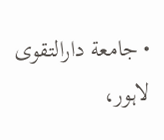• جامعة دارالتقوی لاہور،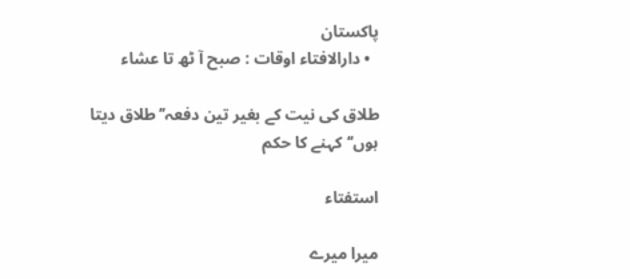پاکستان
  • دارالافتاء اوقات : صبح آ ٹھ تا عشاء

طلاق کی نیت کے بغیر تین دفعہ’’طلاق دیتا ہوں‘‘کہنے کا حکم

استفتاء

میرا میرے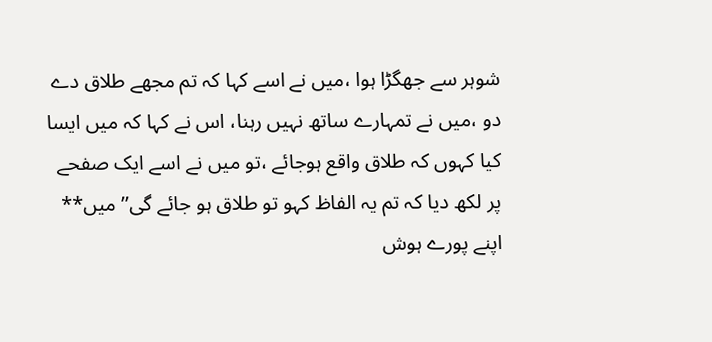شوہر سے جھگڑا ہوا ،میں نے اسے کہا کہ تم مجھے طلاق دے دو ،میں نے تمہارے ساتھ نہیں رہنا، اس نے کہا کہ میں ایسا کیا کہوں کہ طلاق واقع ہوجائے ،تو میں نے اسے ایک صفحے پر لکھ دیا کہ تم یہ الفاظ کہو تو طلاق ہو جائے گی’’ میں** اپنے پورے ہوش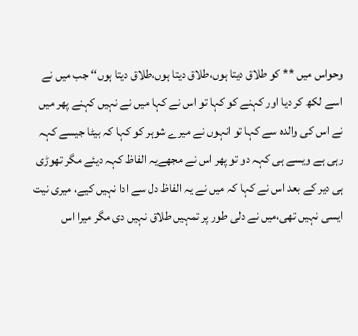وحواس میں ** کو طلاق دیتا ہوں،طلاق دیتا ہوں،طلاق دیتا ہوں‘‘ جب میں نے اسے لکھ کر دیا اور کہنے کو کہا تو اس نے کہا میں نے نہیں کہنے پھر میں نے اس کی والدہ سے کہا تو انہوں نے میرے شوہر کو کہا کہ بیٹا جیسے کہہ رہی ہے ویسے ہی کہہ دو تو پھر اس نے مجھےیہ الفاظ کہہ دیئے مگر تھوڑی ہی دیر کے بعد اس نے کہا کہ میں نے یہ الفاظ دل سے ادا نہیں کیے، میری نیت ایسی نہیں تھی،میں نے دلی طور پر تمہیں طلاق نہیں دی مگر میرا اس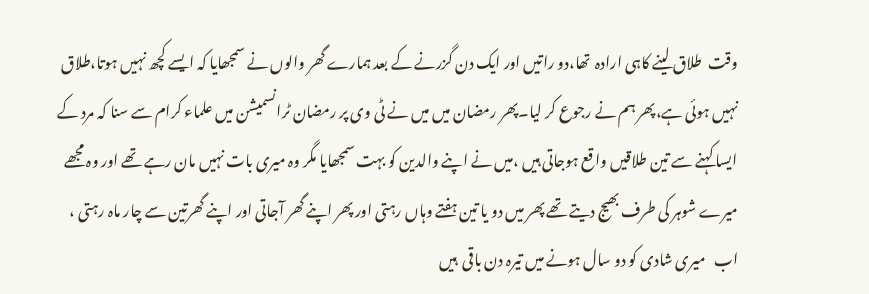وقت  طلاق لینے کاہی ارادہ  تھا،دو راتیں اور ایک دن گزرنے کے بعد ہمارے گھر والوں نے سمجھایا کہ ایسے کچھ نہیں ہوتا،طلاق نہیں ہوئی ہے،پھر ہم نے رجوع کر لیا۔پھر رمضان میں میں نے ٹی وی پر رمضان ٹرانسمیشن میں علماء کرام سے سنا کہ مرد کے ایسا کہنے سے تین طلاقیں واقع ہوجاتی ہیں ،میں نے اپنے والدین کو بہت سمجھایا مگر وہ میری بات نہیں مان رہے تھے اور وہ مجھے میرے شوہر کی طرف بھیج دیتے تھے پھر میں دو یا تین ہفتے وہاں رہتی اور پھر اپنے گھر آجاتی اور اپنے گھرتین سے چار ماہ رہتی ، اب   میری شادی کو دو سال ہونے میں تیرہ دن باقی  ہیں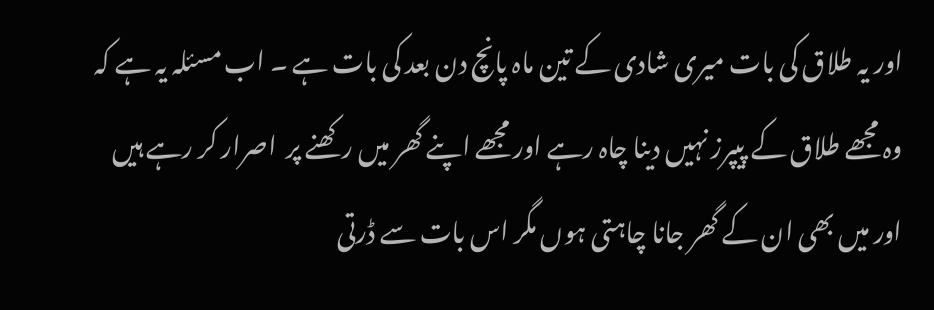اور یہ طلاق کی بات میری شادی کے تین ماہ پانچ دن بعد کی بات ہے ۔ اب مسئلہ یہ ہے کہ وہ مجھے طلاق کے پیپرز نہیں دینا چاہ رہے اور مجھے اپنے گھر میں رکھنے پر  اصرار کر رہے ہیں اور میں بھی ان کے گھر جانا چاہتی ہوں مگر اس بات سے ڈرتی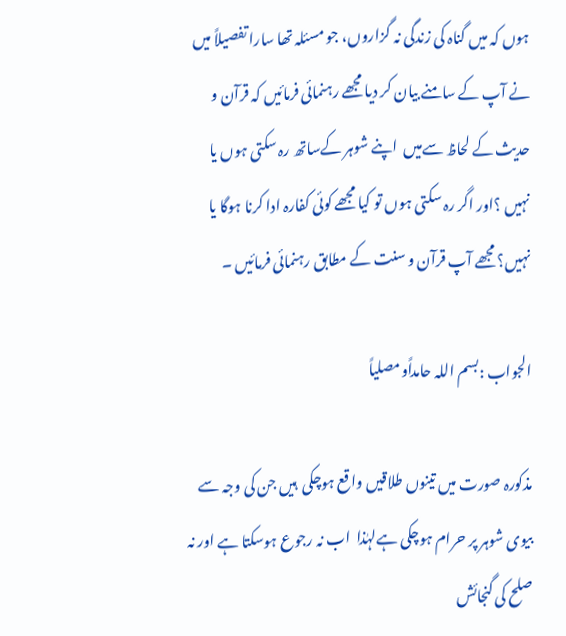ہوں کہ میں گناہ کی زندگی نہ گزاروں، جو مسئلہ تھا سارا تفصیلاً میں نے آپ کے سامنے بیان کر دیا مجھے رہنمائی فرمائیں کہ قرآن و حدیث کے لحاظ سےمیں  اپنے شوہر کےساتھ رہ سکتی ہوں یا نہیں ؟اور اگر رہ سکتی ہوں تو کیا مجھے کوئی کفارہ ادا کرنا ہوگا یا نہیں؟ مجھے آپ قرآن و سنت کے مطابق رہنمائی فرمائیں ۔

الجواب :بسم اللہ حامداًومصلیاً

مذکورہ صورت میں تینوں طلاقیں واقع ہوچکی  ہیں جن کی وجہ سے بیوی شوہر پر حرام ہوچکی ہےلہٰذا  اب نہ رجوع ہوسکتا ہے اور نہ صلح کی گنجائش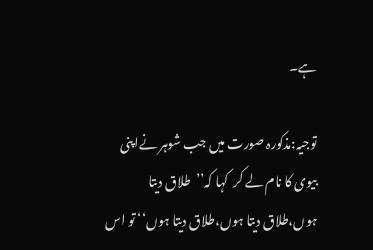ہے۔

توجیہ:مذکورہ صورت میں جب شوہر نےاپنی  بیوی کا نام لے کر  کہا کہ’’  طلاق دیتا ہوں،طلاق دیتا ہوں،طلاق دیتا ہوں‘‘ تو اس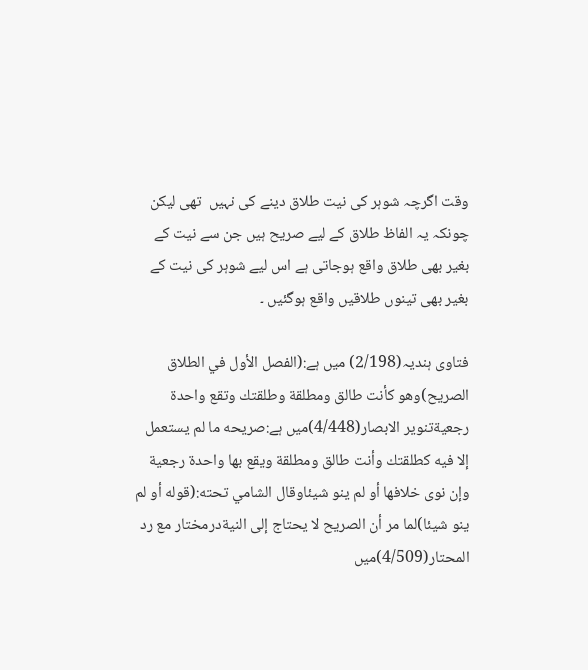وقت اگرچہ شوہر کی نیت طلاق دینے کی نہیں  تھی لیکن  چونکہ یہ الفاظ طلاق کے لیے صریح ہیں جن سے نیت کے بغیر بھی طلاق واقع ہوجاتی ہے اس لیے شوہر کی نیت کے بغیر بھی تینوں طلاقیں واقع ہوگئیں ۔

فتاوی ہندیہ(2/198) میں ہے:(الفصل الأول في الطلاق الصريح)وهو كأنت طالق ومطلقة وطلقتك وتقع واحدة رجعيةتنویر الابصار(4/448)میں ہے:صريحه ما لم يستعمل إلا فيه كطلقتك وأنت طالق ومطلقة ويقع بها واحدة رجعية وإن نوى خلافها أو لم ينو شيئاوقال الشامي تحته:(قوله أو لم ينو شيئا)لما مر أن ‌الصريح ‌لا ‌يحتاج ‌إلى ‌النيةدرمختار مع رد المحتار(4/509)میں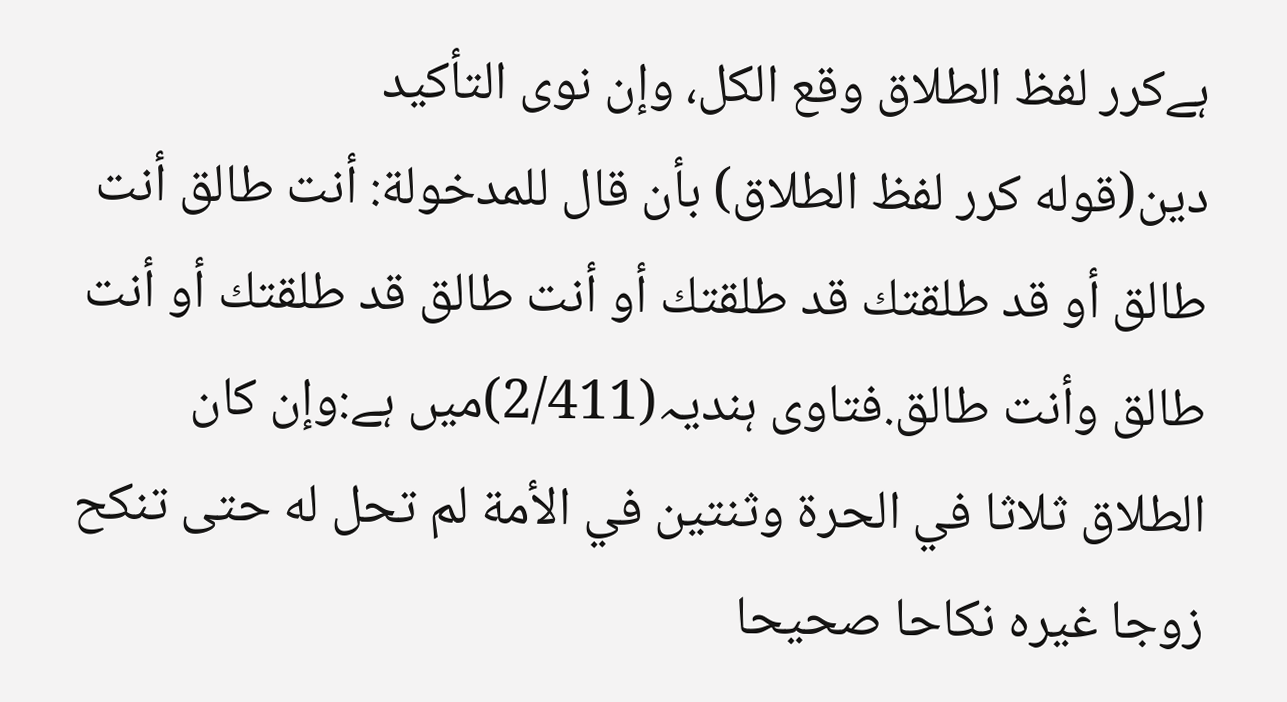ہے‌كرر ‌لفظ ‌الطلاق وقع الكل، وإن نوى التأكيد دين(قوله ‌كرر ‌لفظ ‌الطلاق) بأن قال للمدخولة: أنت طالق أنت طالق أو قد طلقتك قد طلقتك أو أنت طالق قد طلقتك أو أنت طالق وأنت طالق.فتاوی ہندیہ(2/411)میں ہے:وإن كان الطلاق ثلاثا في الحرة وثنتين في الأمة لم تحل له حتى تنكح زوجا غيره نكاحا صحيحا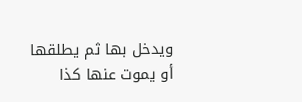ويدخل بها ثم يطلقها أو يموت عنها كذا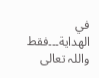في الهداية۔۔۔فقط واللہ تعالی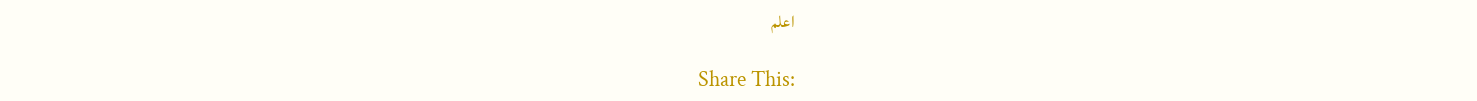اعلم

Share This: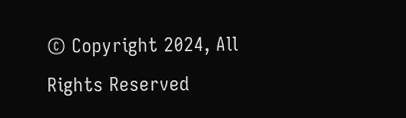© Copyright 2024, All Rights Reserved